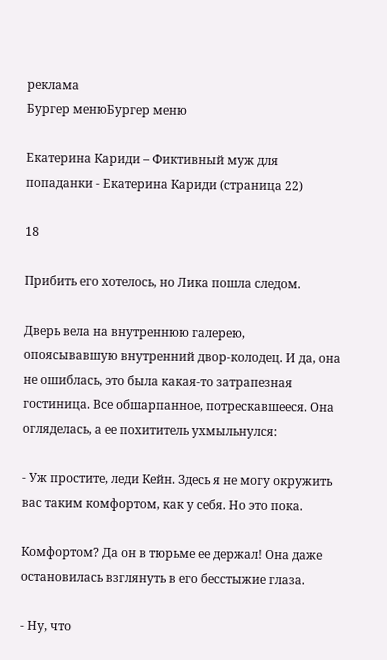реклама
Бургер менюБургер меню

Екатерина Кариди – Фиктивный муж для попаданки - Екатерина Кариди (страница 22)

18

Прибить его хотелось, но Лика пошла следом.

Дверь вела на внутреннюю галерею, опоясывавшую внутренний двор-колодец. И да, она не ошиблась, это была какая-то затрапезная гостиница. Все обшарпанное, потрескавшееся. Она огляделась, а ее похититель ухмыльнулся:

- Уж простите, леди Кейн. Здесь я не могу окружить вас таким комфортом, как у себя. Но это пока.

Комфортом? Да он в тюрьме ее держал! Она даже остановилась взглянуть в его бесстыжие глаза.

- Ну, что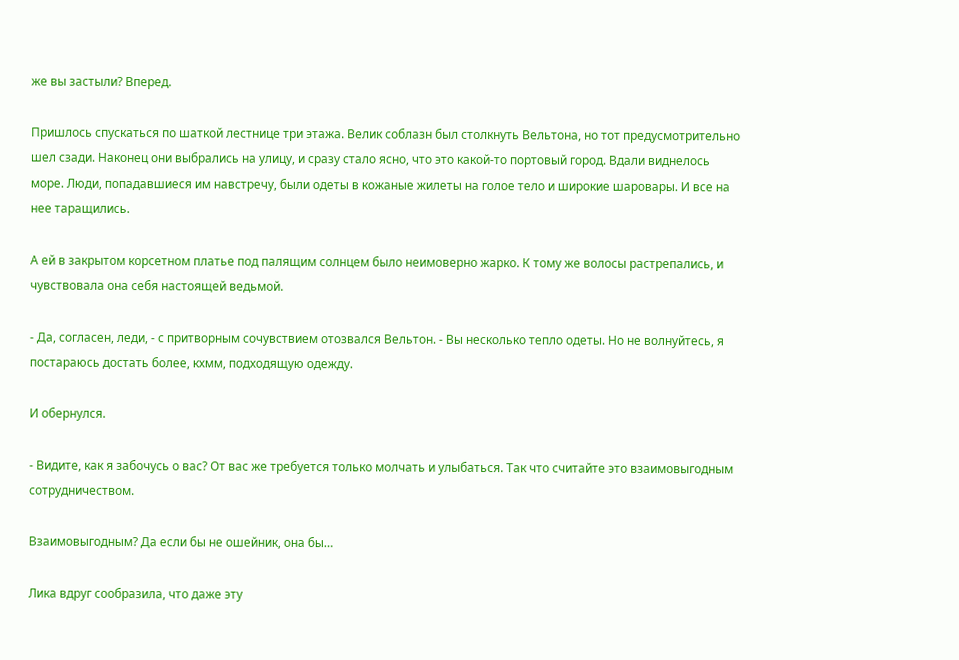же вы застыли? Вперед.

Пришлось спускаться по шаткой лестнице три этажа. Велик соблазн был столкнуть Вельтона, но тот предусмотрительно шел сзади. Наконец они выбрались на улицу, и сразу стало ясно, что это какой-то портовый город. Вдали виднелось море. Люди, попадавшиеся им навстречу, были одеты в кожаные жилеты на голое тело и широкие шаровары. И все на нее таращились.

А ей в закрытом корсетном платье под палящим солнцем было неимоверно жарко. К тому же волосы растрепались, и чувствовала она себя настоящей ведьмой.

- Да, согласен, леди, - с притворным сочувствием отозвался Вельтон. - Вы несколько тепло одеты. Но не волнуйтесь, я постараюсь достать более, кхмм, подходящую одежду.

И обернулся.

- Видите, как я забочусь о вас? От вас же требуется только молчать и улыбаться. Так что считайте это взаимовыгодным сотрудничеством.

Взаимовыгодным? Да если бы не ошейник, она бы…

Лика вдруг сообразила, что даже эту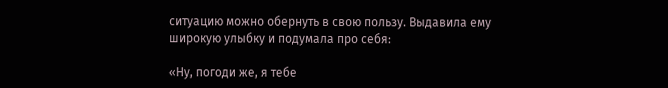ситуацию можно обернуть в свою пользу. Выдавила ему широкую улыбку и подумала про себя:

«Ну, погоди же, я тебе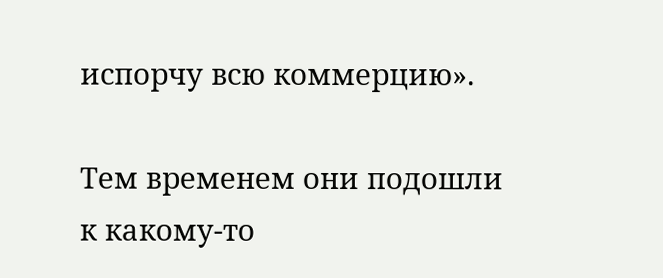испорчу всю коммерцию».

Тем временем они подошли к какому-то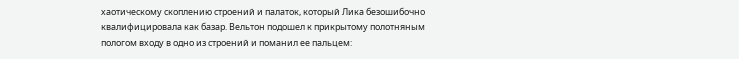хаотическому скоплению строений и палаток, который Лика безошибочно квалифицировала как базар. Вельтон подошел к прикрытому полотняным пологом входу в одно из строений и поманил ее пальцем: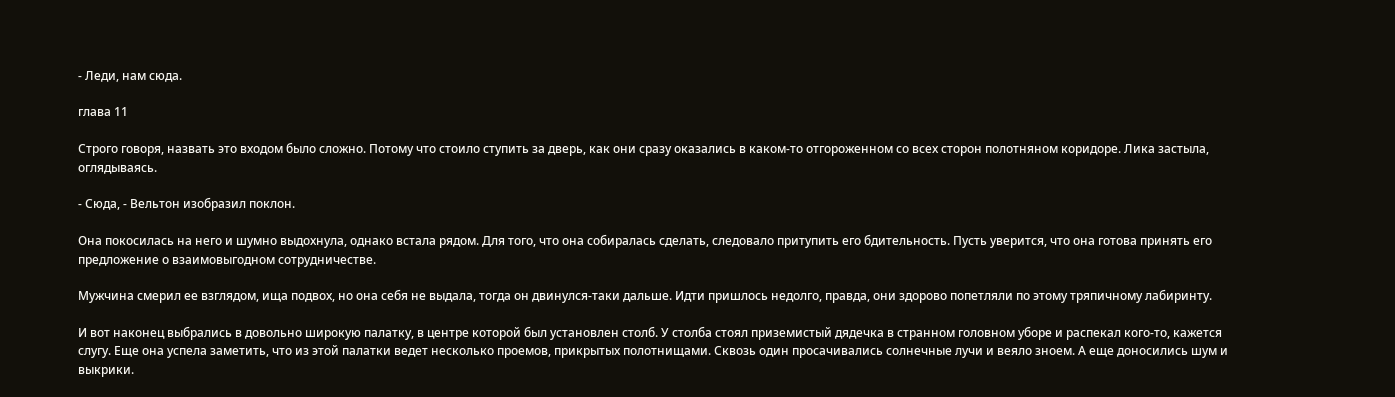- Леди, нам сюда.

глава 11

Строго говоря, назвать это входом было сложно. Потому что стоило ступить за дверь, как они сразу оказались в каком-то отгороженном со всех сторон полотняном коридоре. Лика застыла, оглядываясь.

- Сюда, - Вельтон изобразил поклон.

Она покосилась на него и шумно выдохнула, однако встала рядом. Для того, что она собиралась сделать, следовало притупить его бдительность. Пусть уверится, что она готова принять его предложение о взаимовыгодном сотрудничестве.

Мужчина смерил ее взглядом, ища подвох, но она себя не выдала, тогда он двинулся-таки дальше. Идти пришлось недолго, правда, они здорово попетляли по этому тряпичному лабиринту.

И вот наконец выбрались в довольно широкую палатку, в центре которой был установлен столб. У столба стоял приземистый дядечка в странном головном уборе и распекал кого-то, кажется слугу. Еще она успела заметить, что из этой палатки ведет несколько проемов, прикрытых полотнищами. Сквозь один просачивались солнечные лучи и веяло зноем. А еще доносились шум и выкрики.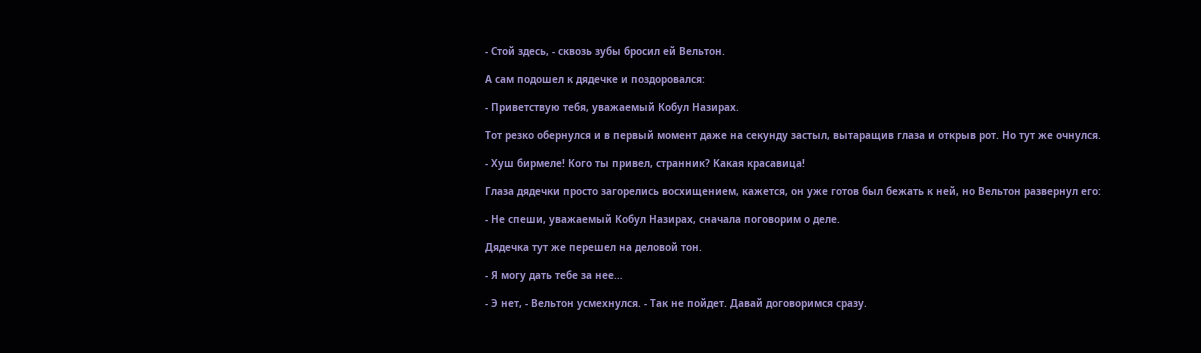- Стой здесь, - сквозь зубы бросил ей Вельтон.

А сам подошел к дядечке и поздоровался:

- Приветствую тебя, уважаемый Кобул Назирах.

Тот резко обернулся и в первый момент даже на секунду застыл, вытаращив глаза и открыв рот. Но тут же очнулся.

- Хуш бирмеле! Кого ты привел, странник? Какая красавица!

Глаза дядечки просто загорелись восхищением, кажется, он уже готов был бежать к ней, но Вельтон развернул его:

- Не спеши, уважаемый Кобул Назирах, сначала поговорим о деле.

Дядечка тут же перешел на деловой тон.

- Я могу дать тебе за нее…

- Э нет, - Вельтон усмехнулся. - Так не пойдет. Давай договоримся сразу.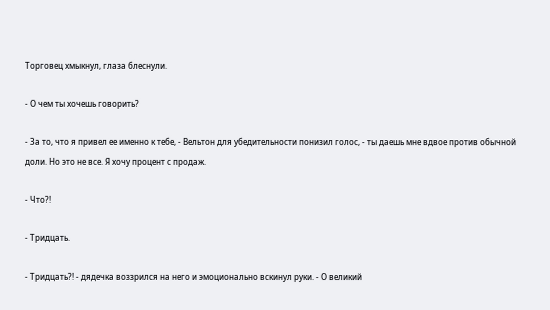Торговец хмыкнул, глаза блеснули.

- О чем ты хочешь говорить?

- За то, что я привел ее именно к тебе, - Вельтон для убедительности понизил голос, - ты даешь мне вдвое против обычной доли. Но это не все. Я хочу процент с продаж.

- Что?!

- Тридцать.

- Тридцать?! - дядечка воззрился на него и эмоционально вскинул руки. - О великий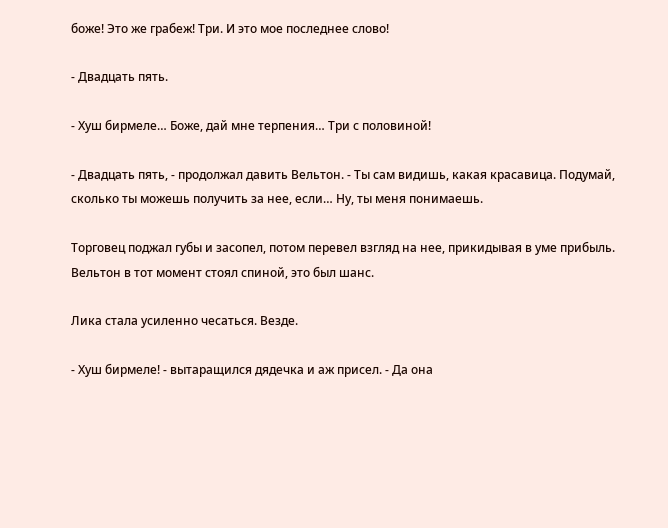боже! Это же грабеж! Три. И это мое последнее слово!

- Двадцать пять.

- Хуш бирмеле… Боже, дай мне терпения… Три с половиной!

- Двадцать пять, - продолжал давить Вельтон. - Ты сам видишь, какая красавица. Подумай, сколько ты можешь получить за нее, если… Ну, ты меня понимаешь.

Торговец поджал губы и засопел, потом перевел взгляд на нее, прикидывая в уме прибыль. Вельтон в тот момент стоял спиной, это был шанс.

Лика стала усиленно чесаться. Везде.

- Хуш бирмеле! - вытаращился дядечка и аж присел. - Да она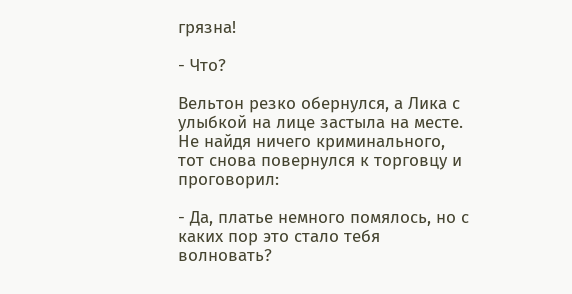грязна!

- Что?

Вельтон резко обернулся, а Лика с улыбкой на лице застыла на месте. Не найдя ничего криминального, тот снова повернулся к торговцу и проговорил:

- Да, платье немного помялось, но с каких пор это стало тебя волновать?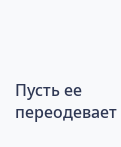Пусть ее переодевает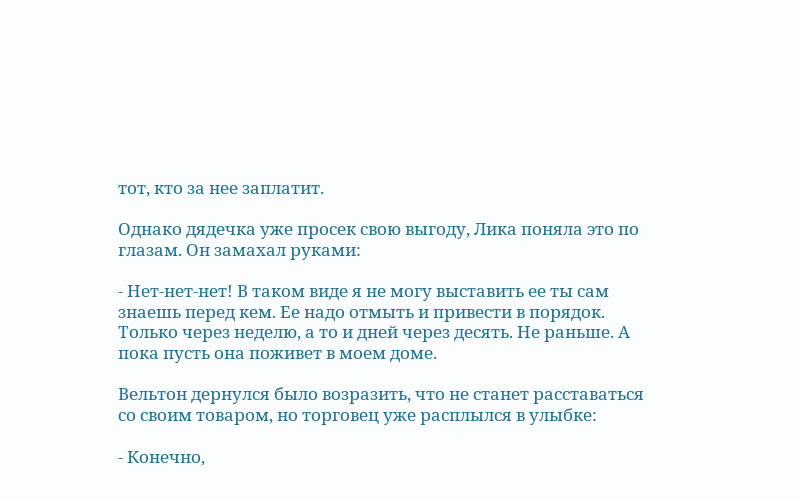тот, кто за нее заплатит.

Однако дядечка уже просек свою выгоду, Лика поняла это по глазам. Он замахал руками:

- Нет-нет-нет! В таком виде я не могу выставить ее ты сам знаешь перед кем. Ее надо отмыть и привести в порядок. Только через неделю, а то и дней через десять. Не раньше. А пока пусть она поживет в моем доме.

Вельтон дернулся было возразить, что не станет расставаться со своим товаром, но торговец уже расплылся в улыбке:

- Конечно,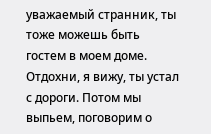уважаемый странник, ты тоже можешь быть гостем в моем доме. Отдохни, я вижу, ты устал с дороги. Потом мы выпьем, поговорим о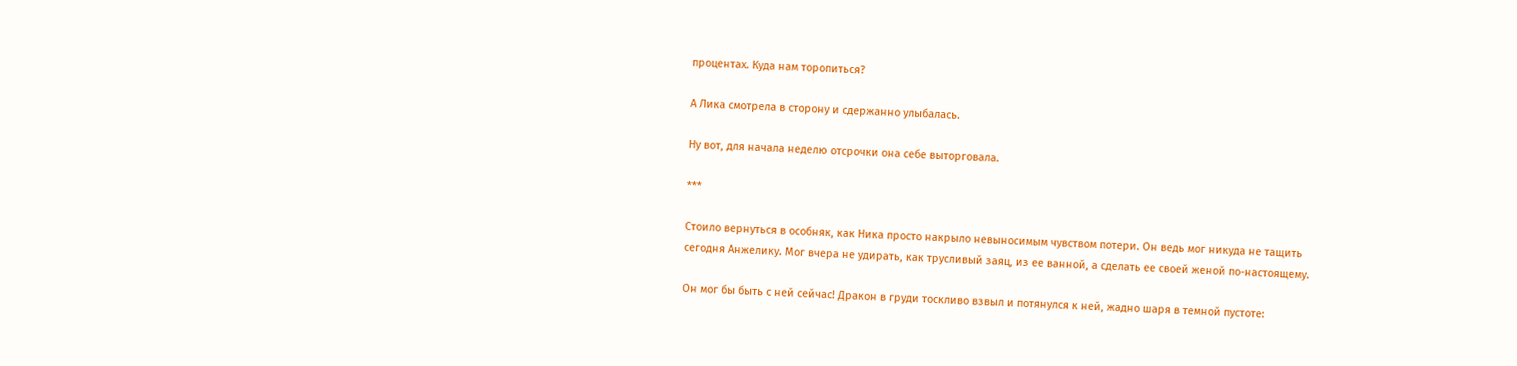процентах. Куда нам торопиться?

А Лика смотрела в сторону и сдержанно улыбалась.

Ну вот, для начала неделю отсрочки она себе выторговала.

***

Стоило вернуться в особняк, как Ника просто накрыло невыносимым чувством потери. Он ведь мог никуда не тащить сегодня Анжелику. Мог вчера не удирать, как трусливый заяц, из ее ванной, а сделать ее своей женой по-настоящему.

Он мог бы быть с ней сейчас! Дракон в груди тоскливо взвыл и потянулся к ней, жадно шаря в темной пустоте: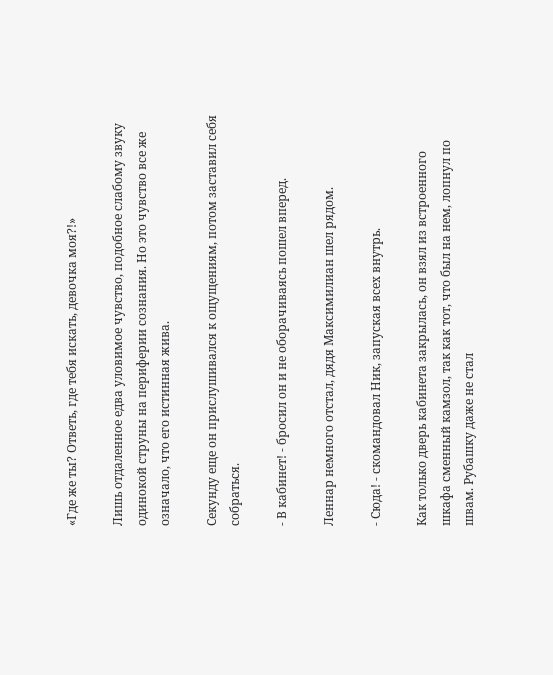«Где же ты? Ответь, где тебя искать, девочка моя?!»

Лишь отдаленное едва уловимое чувство, подобное слабому звуку одинокой струны на периферии сознания. Но это чувство все же означало, что его истинная жива.

Секунду еще он прислушивался к ощущениям, потом заставил себя собраться.

- В кабинет! - бросил он и не оборачиваясь пошел вперед.

Леннар немного отстал, дядя Максимилиан шел рядом.

- Сюда! - скомандовал Ник, запуская всех внутрь.

Как только дверь кабинета закрылась, он взял из встроенного шкафа сменный камзол, так как тот, что был на нем, лопнул по швам. Рубашку даже не стал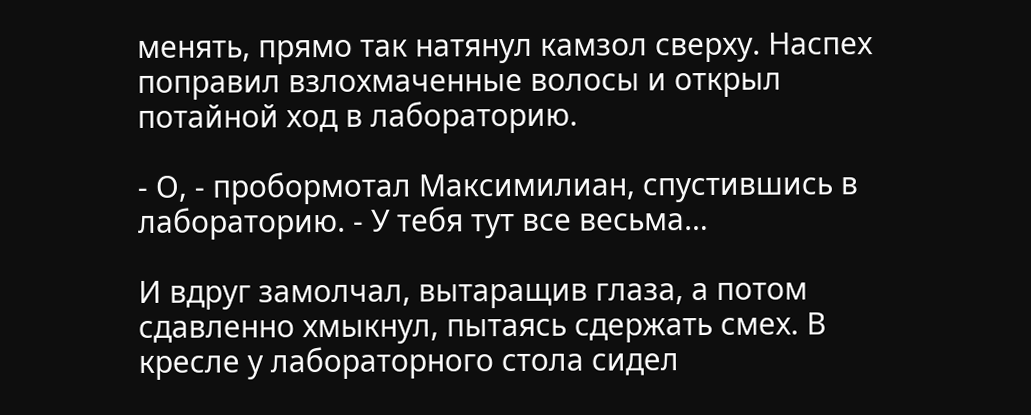менять, прямо так натянул камзол сверху. Наспех поправил взлохмаченные волосы и открыл потайной ход в лабораторию.

- О, - пробормотал Максимилиан, спустившись в лабораторию. - У тебя тут все весьма…

И вдруг замолчал, вытаращив глаза, а потом сдавленно хмыкнул, пытаясь сдержать смех. В кресле у лабораторного стола сидел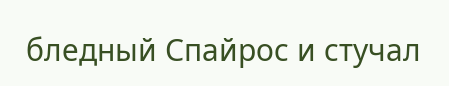бледный Спайрос и стучал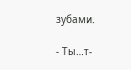зубами.

- Ты…т-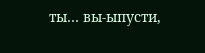ты… вы-ыпусти,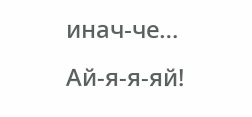инач-че… Ай-я-я-яй!